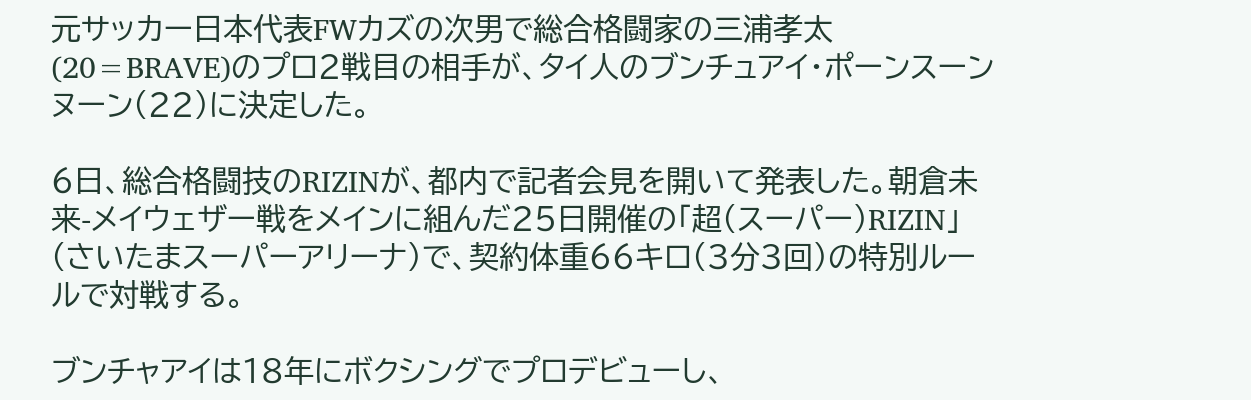元サッカー日本代表FWカズの次男で総合格闘家の三浦孝太(20=BRAVE)のプロ2戦目の相手が、タイ人のブンチュアイ・ポーンスーンヌーン(22)に決定した。

6日、総合格闘技のRIZINが、都内で記者会見を開いて発表した。朝倉未来-メイウェザー戦をメインに組んだ25日開催の「超(スーパー)RIZIN」(さいたまスーパーアリーナ)で、契約体重66キロ(3分3回)の特別ルールで対戦する。

ブンチャアイは18年にボクシングでプロデビューし、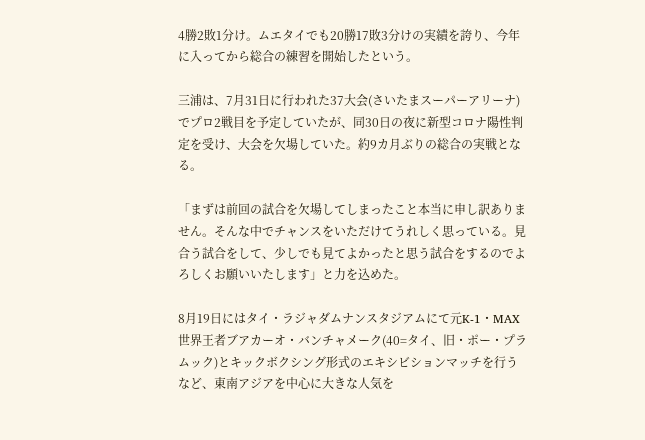4勝2敗1分け。ムエタイでも20勝17敗3分けの実績を誇り、今年に入ってから総合の練習を開始したという。

三浦は、7月31日に行われた37大会(さいたまスーパーアリーナ)でプロ2戦目を予定していたが、同30日の夜に新型コロナ陽性判定を受け、大会を欠場していた。約9カ月ぶりの総合の実戦となる。

「まずは前回の試合を欠場してしまったこと本当に申し訳ありません。そんな中でチャンスをいただけてうれしく思っている。見合う試合をして、少しでも見てよかったと思う試合をするのでよろしくお願いいたします」と力を込めた。

8月19日にはタイ・ラジャダムナンスタジアムにて元K-1・MAX世界王者ブアカーオ・バンチャメーク(40=タイ、旧・ポー・プラムック)とキックボクシング形式のエキシビションマッチを行うなど、東南アジアを中心に大きな人気を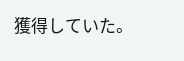獲得していた。